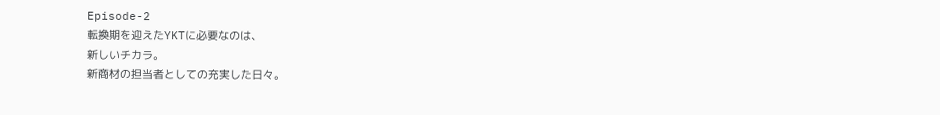Episode-2
転換期を迎えたYKTに必要なのは、
新しいチカラ。
新商材の担当者としての充実した日々。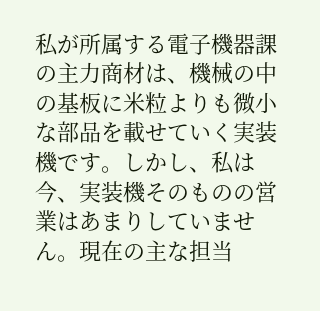私が所属する電子機器課の主力商材は、機械の中の基板に米粒よりも微小な部品を載せていく実装機です。しかし、私は今、実装機そのものの営業はあまりしていません。現在の主な担当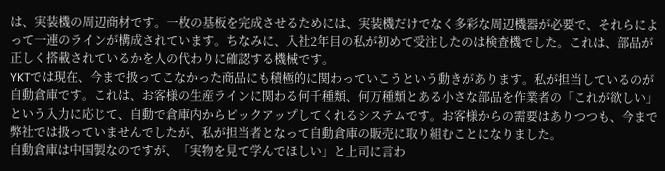は、実装機の周辺商材です。一枚の基板を完成させるためには、実装機だけでなく多彩な周辺機器が必要で、それらによって一連のラインが構成されています。ちなみに、入社2年目の私が初めて受注したのは検査機でした。これは、部品が正しく搭載されているかを人の代わりに確認する機械です。
YKTでは現在、今まで扱ってこなかった商品にも積極的に関わっていこうという動きがあります。私が担当しているのが自動倉庫です。これは、お客様の生産ラインに関わる何千種類、何万種類とある小さな部品を作業者の「これが欲しい」という入力に応じて、自動で倉庫内からピックアップしてくれるシステムです。お客様からの需要はありつつも、今まで弊社では扱っていませんでしたが、私が担当者となって自動倉庫の販売に取り組むことになりました。
自動倉庫は中国製なのですが、「実物を見て学んでほしい」と上司に言わ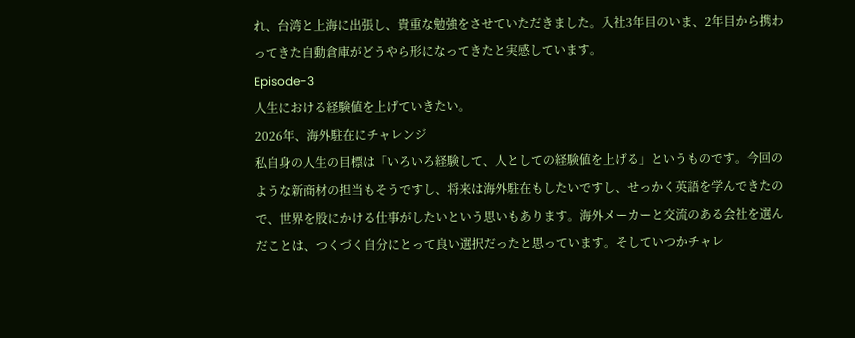れ、台湾と上海に出張し、貴重な勉強をさせていただきました。入社3年目のいま、2年目から携わってきた自動倉庫がどうやら形になってきたと実感しています。
Episode-3
人生における経験値を上げていきたい。
2026年、海外駐在にチャレンジ
私自身の人生の目標は「いろいろ経験して、人としての経験値を上げる」というものです。今回のような新商材の担当もそうですし、将来は海外駐在もしたいですし、せっかく英語を学んできたので、世界を股にかける仕事がしたいという思いもあります。海外メーカーと交流のある会社を選んだことは、つくづく自分にとって良い選択だったと思っています。そしていつかチャレ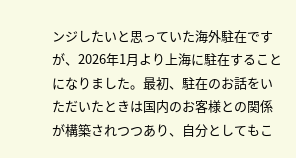ンジしたいと思っていた海外駐在ですが、2026年1月より上海に駐在することになりました。最初、駐在のお話をいただいたときは国内のお客様との関係が構築されつつあり、自分としてもこ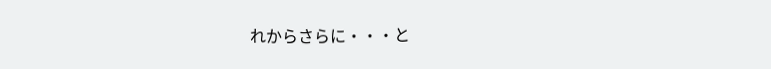れからさらに・・・と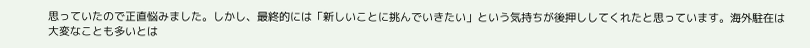思っていたので正直悩みました。しかし、最終的には「新しいことに挑んでいきたい」という気持ちが後押ししてくれたと思っています。海外駐在は大変なことも多いとは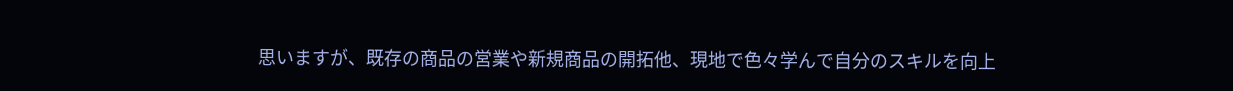思いますが、既存の商品の営業や新規商品の開拓他、現地で色々学んで自分のスキルを向上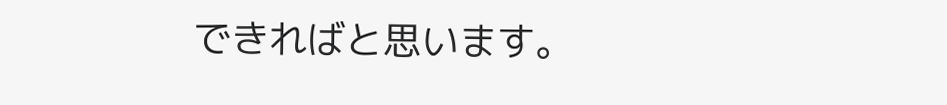できればと思います。